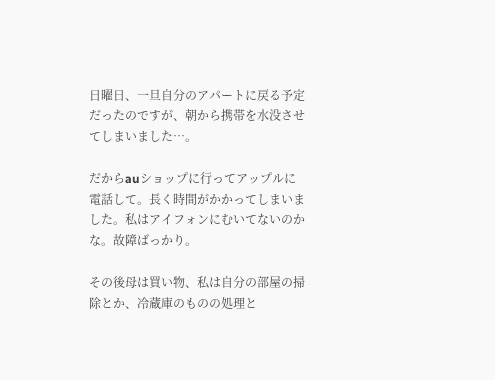日曜日、一旦自分のアパートに戻る予定だったのですが、朝から携帯を水没させてしまいました…。

だからauショップに行ってアップルに電話して。長く時間がかかってしまいました。私はアイフォンにむいてないのかな。故障ばっかり。

その後母は買い物、私は自分の部屋の掃除とか、冷蔵庫のものの処理と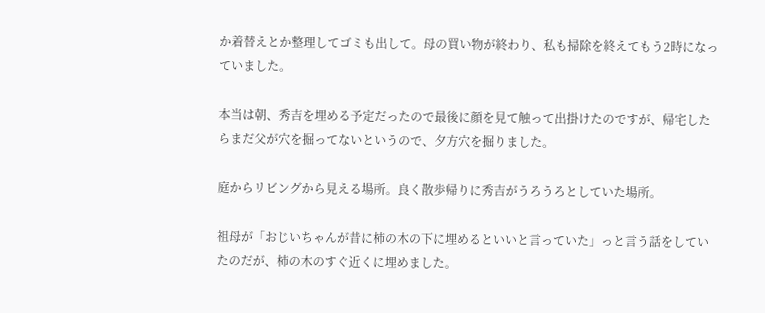か着替えとか整理してゴミも出して。母の買い物が終わり、私も掃除を終えてもう2時になっていました。

本当は朝、秀吉を埋める予定だったので最後に顔を見て触って出掛けたのですが、帰宅したらまだ父が穴を掘ってないというので、夕方穴を掘りました。

庭からリビングから見える場所。良く散歩帰りに秀吉がうろうろとしていた場所。

祖母が「おじいちゃんが昔に柿の木の下に埋めるといいと言っていた」っと言う話をしていたのだが、柿の木のすぐ近くに埋めました。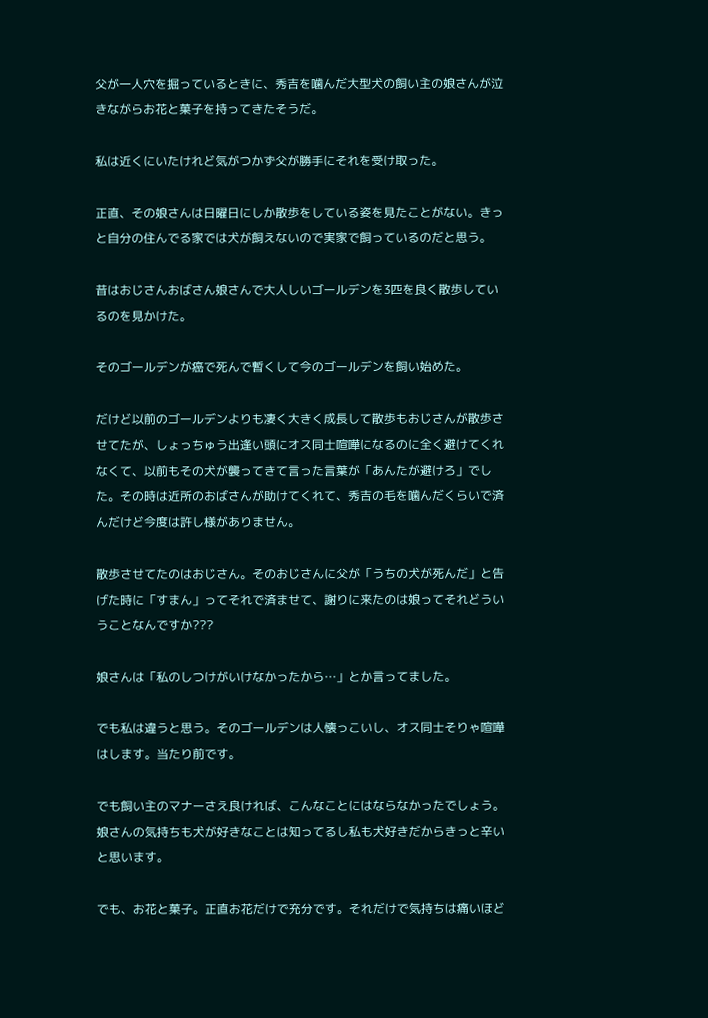父が一人穴を掘っているときに、秀吉を噛んだ大型犬の飼い主の娘さんが泣きながらお花と菓子を持ってきたそうだ。

私は近くにいたけれど気がつかず父が勝手にそれを受け取った。

正直、その娘さんは日曜日にしか散歩をしている姿を見たことがない。きっと自分の住んでる家では犬が飼えないので実家で飼っているのだと思う。

昔はおじさんおばさん娘さんで大人しいゴールデンを3匹を良く散歩しているのを見かけた。

そのゴールデンが癌で死んで暫くして今のゴールデンを飼い始めた。

だけど以前のゴールデンよりも凄く大きく成長して散歩もおじさんが散歩させてたが、しょっちゅう出逢い頭にオス同士喧嘩になるのに全く避けてくれなくて、以前もその犬が襲ってきて言った言葉が「あんたが避けろ」でした。その時は近所のおばさんが助けてくれて、秀吉の毛を噛んだくらいで済んだけど今度は許し様がありません。

散歩させてたのはおじさん。そのおじさんに父が「うちの犬が死んだ」と告げた時に「すまん」ってそれで済ませて、謝りに来たのは娘ってそれどういうことなんですか???

娘さんは「私のしつけがいけなかったから…」とか言ってました。

でも私は違うと思う。そのゴールデンは人懐っこいし、オス同士そりゃ喧嘩はします。当たり前です。

でも飼い主のマナーさえ良ければ、こんなことにはならなかったでしょう。娘さんの気持ちも犬が好きなことは知ってるし私も犬好きだからきっと辛いと思います。

でも、お花と菓子。正直お花だけで充分です。それだけで気持ちは痛いほど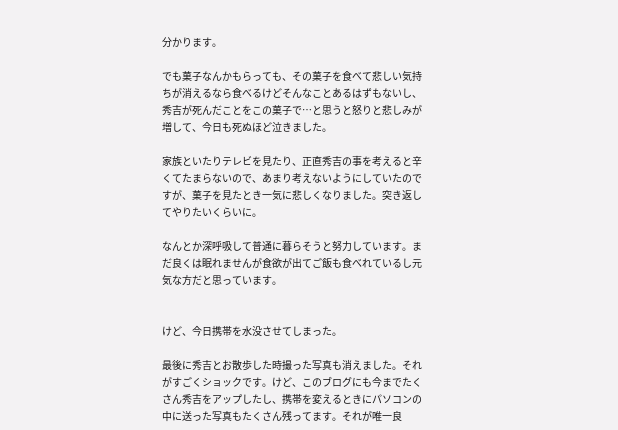分かります。

でも菓子なんかもらっても、その菓子を食べて悲しい気持ちが消えるなら食べるけどそんなことあるはずもないし、秀吉が死んだことをこの菓子で…と思うと怒りと悲しみが増して、今日も死ぬほど泣きました。

家族といたりテレビを見たり、正直秀吉の事を考えると辛くてたまらないので、あまり考えないようにしていたのですが、菓子を見たとき一気に悲しくなりました。突き返してやりたいくらいに。

なんとか深呼吸して普通に暮らそうと努力しています。まだ良くは眠れませんが食欲が出てご飯も食べれているし元気な方だと思っています。


けど、今日携帯を水没させてしまった。

最後に秀吉とお散歩した時撮った写真も消えました。それがすごくショックです。けど、このブログにも今までたくさん秀吉をアップしたし、携帯を変えるときにパソコンの中に送った写真もたくさん残ってます。それが唯一良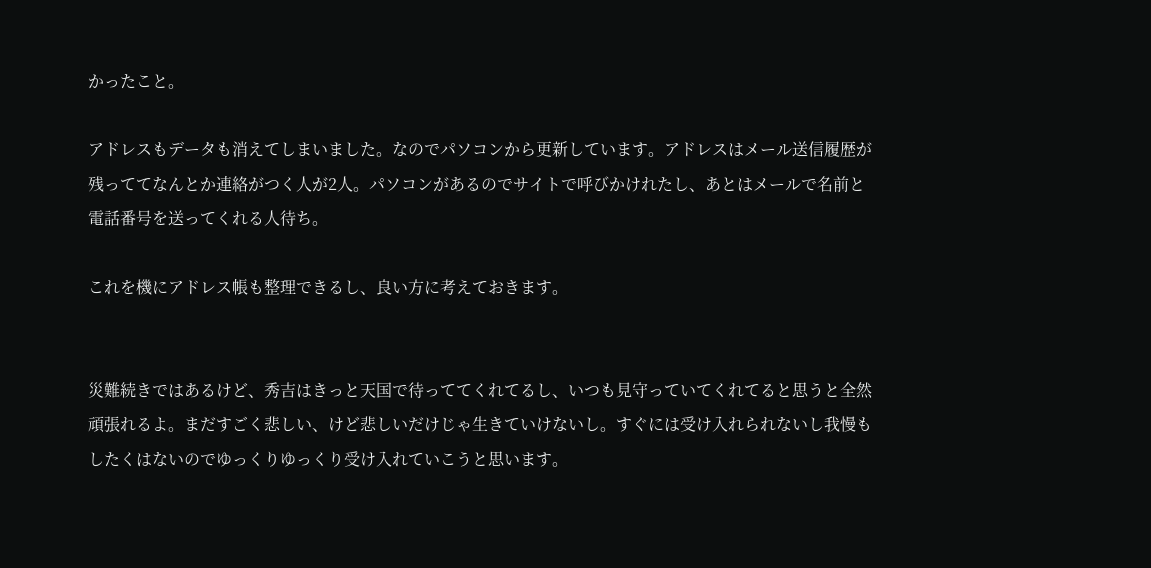かったこと。

アドレスもデータも消えてしまいました。なのでパソコンから更新しています。アドレスはメール送信履歴が残っててなんとか連絡がつく人が2人。パソコンがあるのでサイトで呼びかけれたし、あとはメールで名前と電話番号を送ってくれる人待ち。

これを機にアドレス帳も整理できるし、良い方に考えておきます。


災難続きではあるけど、秀吉はきっと天国で待っててくれてるし、いつも見守っていてくれてると思うと全然頑張れるよ。まだすごく悲しい、けど悲しいだけじゃ生きていけないし。すぐには受け入れられないし我慢もしたくはないのでゆっくりゆっくり受け入れていこうと思います。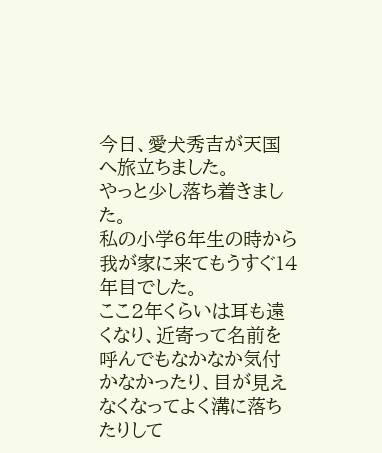今日、愛犬秀吉が天国へ旅立ちました。
やっと少し落ち着きました。
私の小学6年生の時から我が家に来てもうすぐ14年目でした。
ここ2年くらいは耳も遠くなり、近寄って名前を呼んでもなかなか気付かなかったり、目が見えなくなってよく溝に落ちたりして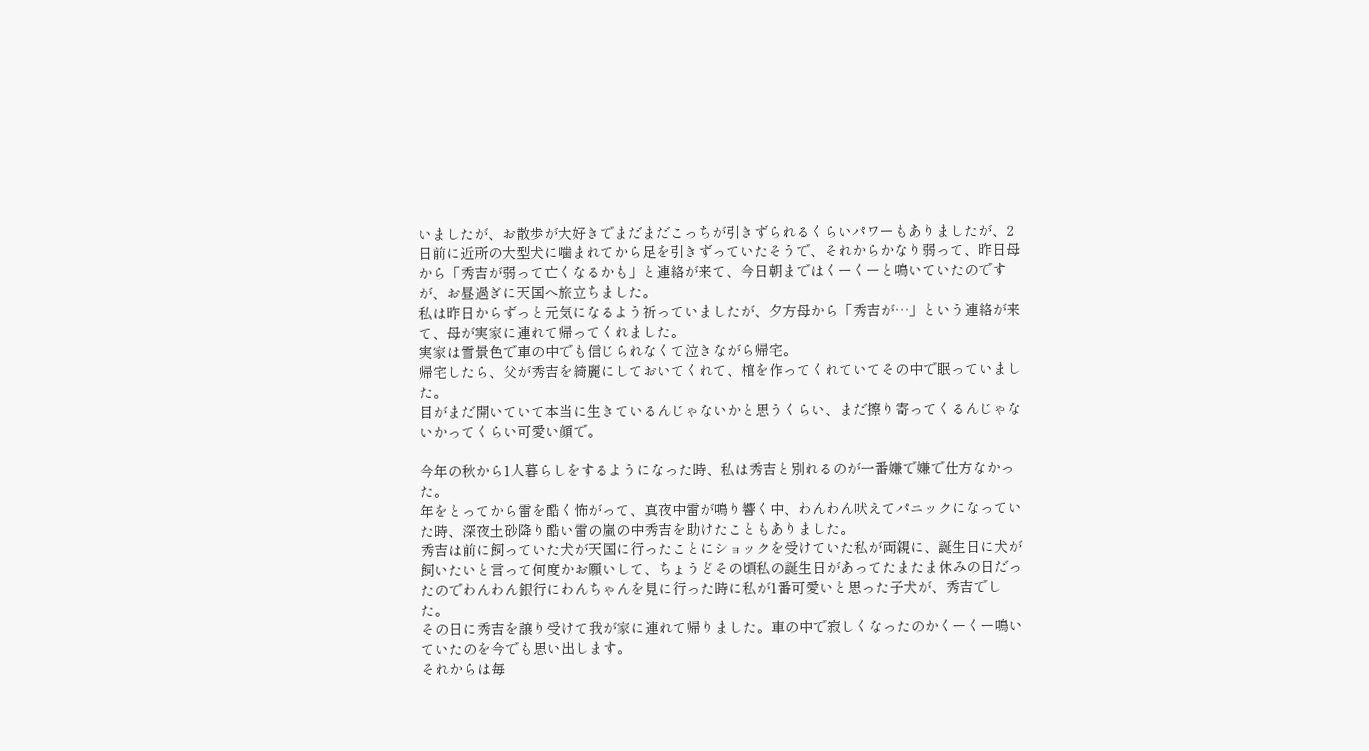いましたが、お散歩が大好きでまだまだこっちが引きずられるくらいパワーもありましたが、2日前に近所の大型犬に噛まれてから足を引きずっていたそうで、それからかなり弱って、昨日母から「秀吉が弱って亡くなるかも」と連絡が来て、今日朝まではくーくーと鳴いていたのですが、お昼過ぎに天国へ旅立ちました。
私は昨日からずっと元気になるよう祈っていましたが、夕方母から「秀吉が…」という連絡が来て、母が実家に連れて帰ってくれました。
実家は雪景色で車の中でも信じられなくて泣きながら帰宅。
帰宅したら、父が秀吉を綺麗にしておいてくれて、棺を作ってくれていてその中で眠っていました。
目がまだ開いていて本当に生きているんじゃないかと思うくらい、まだ擦り寄ってくるんじゃないかってくらい可愛い顔で。

今年の秋から1人暮らしをするようになった時、私は秀吉と別れるのが一番嫌で嫌で仕方なかった。
年をとってから雷を酷く怖がって、真夜中雷が鳴り響く中、わんわん吠えてパニックになっていた時、深夜土砂降り酷い雷の嵐の中秀吉を助けたこともありました。
秀吉は前に飼っていた犬が天国に行ったことにショックを受けていた私が両親に、誕生日に犬が飼いたいと言って何度かお願いして、ちょうどその頃私の誕生日があってたまたま休みの日だったのでわんわん銀行にわんちゃんを見に行った時に私が1番可愛いと思った子犬が、秀吉でした。
その日に秀吉を譲り受けて我が家に連れて帰りました。車の中で寂しくなったのかくーくー鳴いていたのを今でも思い出します。
それからは毎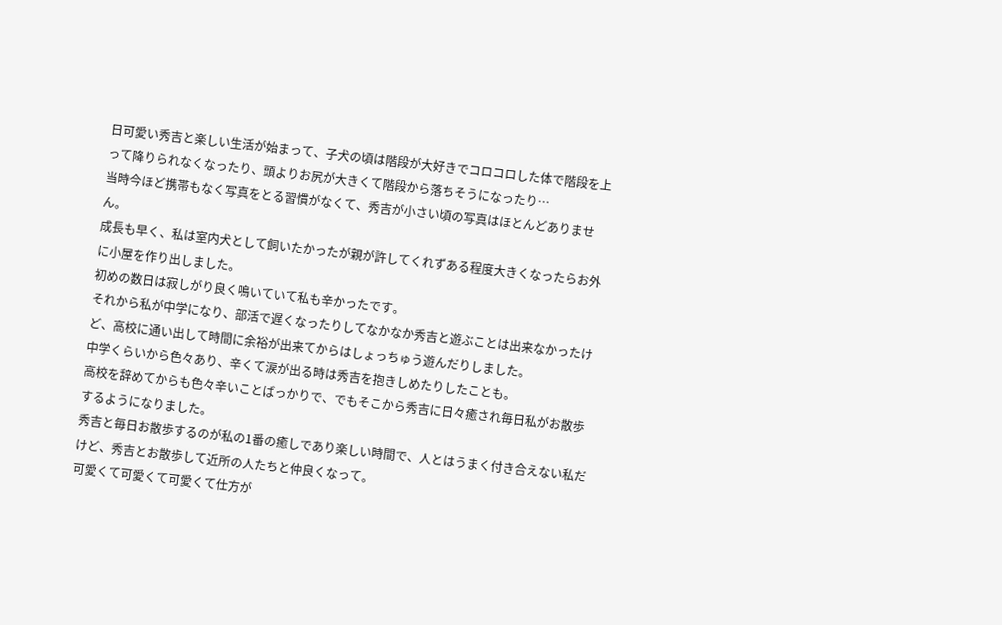日可愛い秀吉と楽しい生活が始まって、子犬の頃は階段が大好きでコロコロした体で階段を上って降りられなくなったり、頭よりお尻が大きくて階段から落ちそうになったり…
当時今ほど携帯もなく写真をとる習慣がなくて、秀吉が小さい頃の写真はほとんどありません。
成長も早く、私は室内犬として飼いたかったが親が許してくれずある程度大きくなったらお外に小屋を作り出しました。
初めの数日は寂しがり良く鳴いていて私も辛かったです。
それから私が中学になり、部活で遅くなったりしてなかなか秀吉と遊ぶことは出来なかったけど、高校に通い出して時間に余裕が出来てからはしょっちゅう遊んだりしました。
中学くらいから色々あり、辛くて涙が出る時は秀吉を抱きしめたりしたことも。
高校を辞めてからも色々辛いことばっかりで、でもそこから秀吉に日々癒され毎日私がお散歩するようになりました。
秀吉と毎日お散歩するのが私の1番の癒しであり楽しい時間で、人とはうまく付き合えない私だけど、秀吉とお散歩して近所の人たちと仲良くなって。
可愛くて可愛くて可愛くて仕方が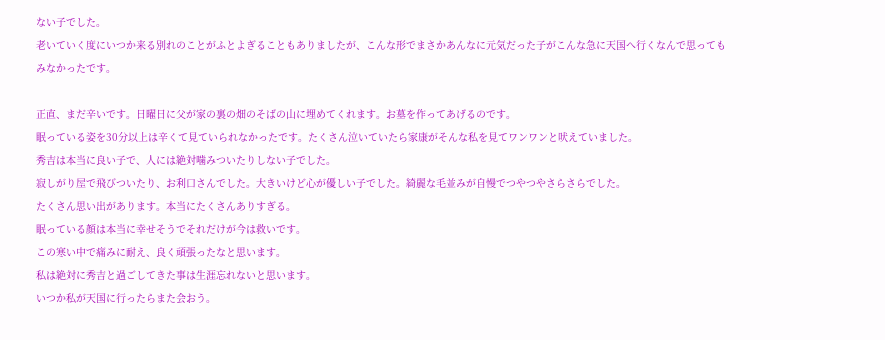ない子でした。
老いていく度にいつか来る別れのことがふとよぎることもありましたが、こんな形でまさかあんなに元気だった子がこんな急に天国へ行くなんで思ってもみなかったです。

正直、まだ辛いです。日曜日に父が家の裏の畑のそばの山に埋めてくれます。お墓を作ってあげるのです。
眠っている姿を30分以上は辛くて見ていられなかったです。たくさん泣いていたら家康がそんな私を見てワンワンと吠えていました。
秀吉は本当に良い子で、人には絶対噛みついたりしない子でした。
寂しがり屋で飛びついたり、お利口さんでした。大きいけど心が優しい子でした。綺麗な毛並みが自慢でつやつやさらさらでした。
たくさん思い出があります。本当にたくさんありすぎる。
眠っている顔は本当に幸せそうでそれだけが今は救いです。
この寒い中で痛みに耐え、良く頑張ったなと思います。
私は絶対に秀吉と過ごしてきた事は生涯忘れないと思います。
いつか私が天国に行ったらまた会おう。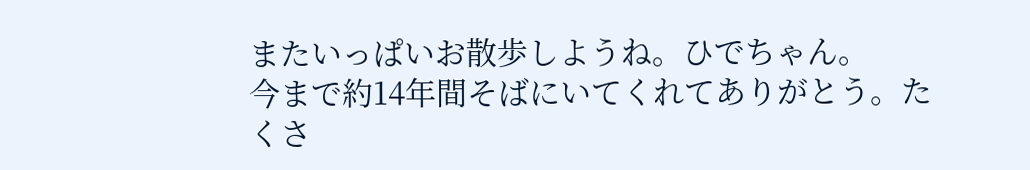またいっぱいお散歩しようね。ひでちゃん。
今まで約14年間そばにいてくれてありがとう。たくさ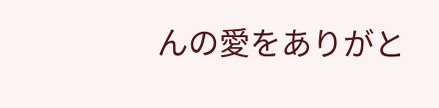んの愛をありがと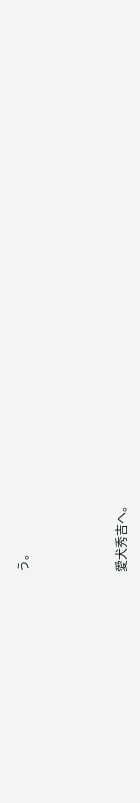う。



愛犬秀吉へ。